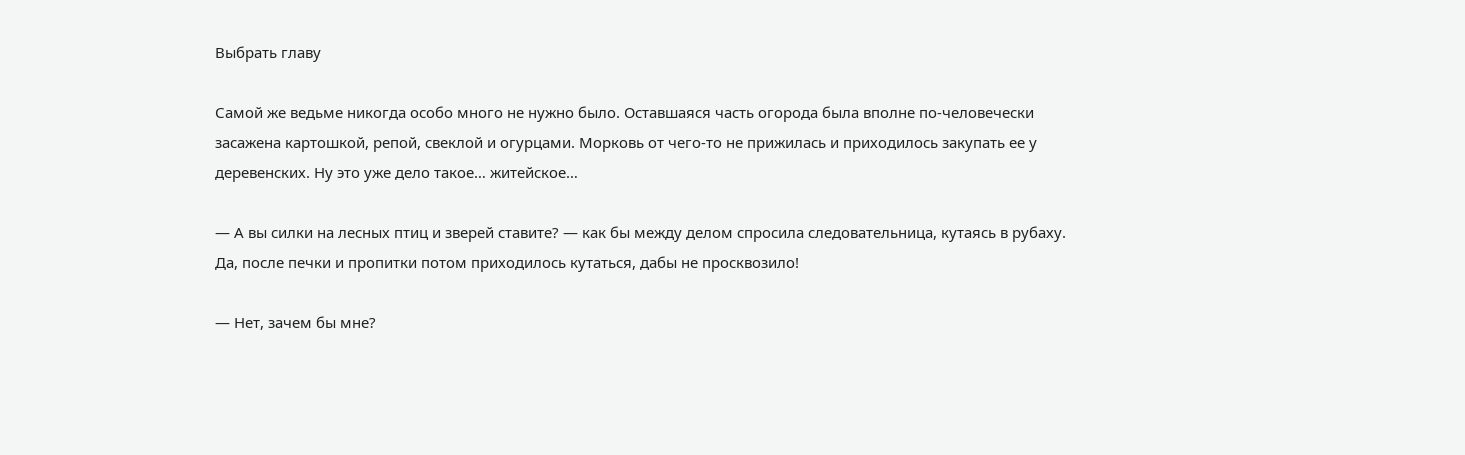Выбрать главу

Самой же ведьме никогда особо много не нужно было. Оставшаяся часть огорода была вполне по-человечески засажена картошкой, репой, свеклой и огурцами. Морковь от чего-то не прижилась и приходилось закупать ее у деревенских. Ну это уже дело такое… житейское…

— А вы силки на лесных птиц и зверей ставите? — как бы между делом спросила следовательница, кутаясь в рубаху. Да, после печки и пропитки потом приходилось кутаться, дабы не просквозило!

— Нет, зачем бы мне?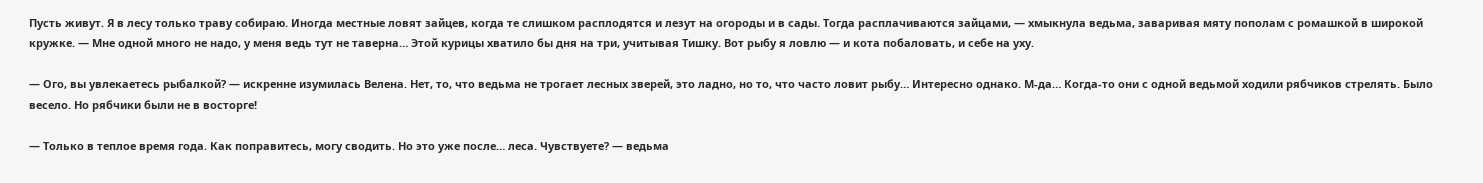Пусть живут. Я в лесу только траву собираю. Иногда местные ловят зайцев, когда те слишком расплодятся и лезут на огороды и в сады. Тогда расплачиваются зайцами, — хмыкнула ведьма, заваривая мяту пополам с ромашкой в широкой кружке. — Мне одной много не надо, у меня ведь тут не таверна… Этой курицы хватило бы дня на три, учитывая Тишку. Вот рыбу я ловлю — и кота побаловать, и себе на уху.

— Ого, вы увлекаетесь рыбалкой? — искренне изумилась Велена. Нет, то, что ведьма не трогает лесных зверей, это ладно, но то, что часто ловит рыбу… Интересно однако. М-да… Когда-то они с одной ведьмой ходили рябчиков стрелять. Было весело. Но рябчики были не в восторге!

— Только в теплое время года. Как поправитесь, могу сводить. Но это уже после… леса. Чувствуете? — ведьма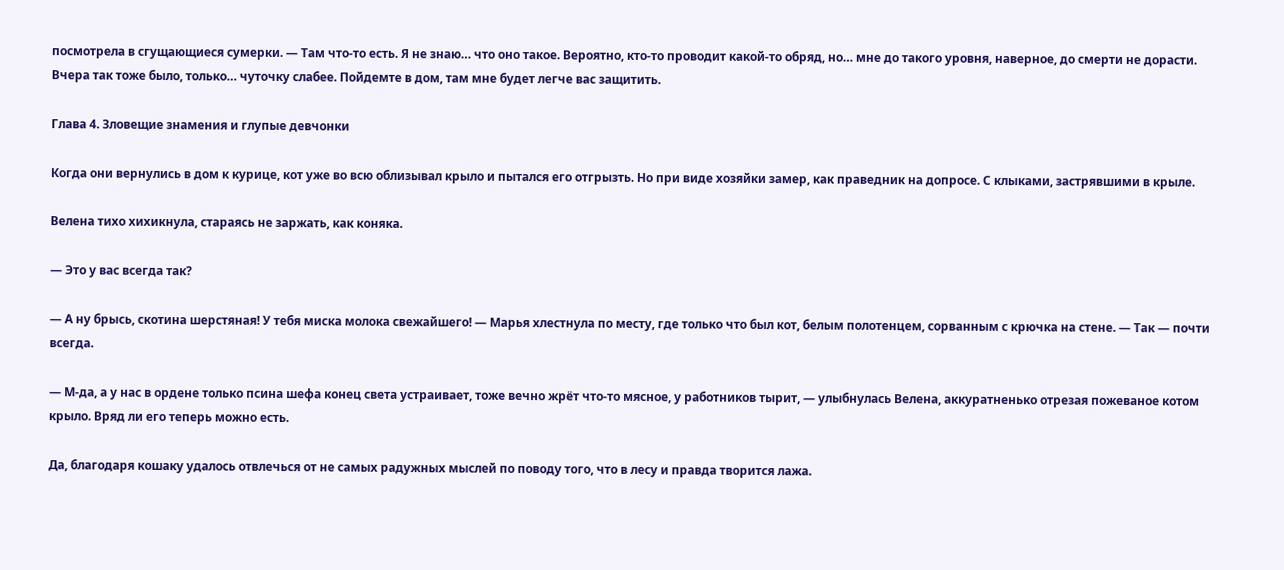посмотрела в сгущающиеся сумерки. — Там что-то есть. Я не знаю… что оно такое. Вероятно, кто-то проводит какой-то обряд, но… мне до такого уровня, наверное, до смерти не дорасти. Вчера так тоже было, только… чуточку слабее. Пойдемте в дом, там мне будет легче вас защитить.

Глава 4. Зловещие знамения и глупые девчонки

Когда они вернулись в дом к курице, кот уже во всю облизывал крыло и пытался его отгрызть. Но при виде хозяйки замер, как праведник на допросе. С клыками, застрявшими в крыле.

Велена тихо хихикнула, стараясь не заржать, как коняка.

— Это у вас всегда так?

— А ну брысь, скотина шерстяная! У тебя миска молока свежайшего! — Марья хлестнула по месту, где только что был кот, белым полотенцем, сорванным с крючка на стене. — Так — почти всегда.

— М-да, а у нас в ордене только псина шефа конец света устраивает, тоже вечно жрёт что-то мясное, у работников тырит, — улыбнулась Велена, аккуратненько отрезая пожеваное котом крыло. Вряд ли его теперь можно есть.

Да, благодаря кошаку удалось отвлечься от не самых радужных мыслей по поводу того, что в лесу и правда творится лажа.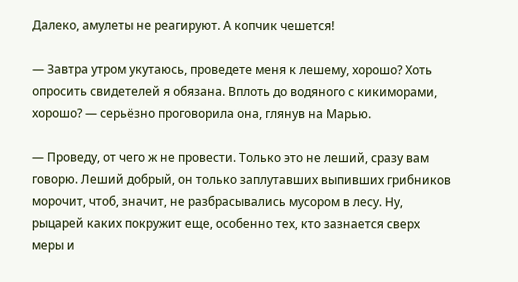Далеко, амулеты не реагируют. А копчик чешется!

— Завтра утром укутаюсь, проведете меня к лешему, хорошо? Хоть опросить свидетелей я обязана. Вплоть до водяного с кикиморами, хорошо? — серьёзно проговорила она, глянув на Марью.

— Проведу, от чего ж не провести. Только это не леший, сразу вам говорю. Леший добрый, он только заплутавших выпивших грибников морочит, чтоб, значит, не разбрасывались мусором в лесу. Ну, рыцарей каких покружит еще, особенно тех, кто зазнается сверх меры и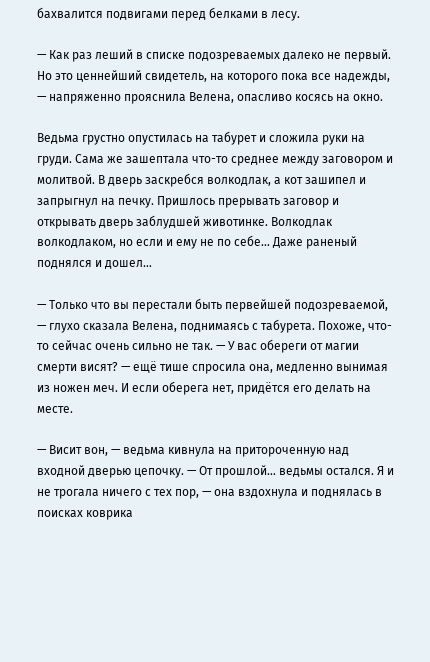бахвалится подвигами перед белками в лесу.

— Как раз леший в списке подозреваемых далеко не первый. Но это ценнейший свидетель, на которого пока все надежды, — напряженно прояснила Велена, опасливо косясь на окно.

Ведьма грустно опустилась на табурет и сложила руки на груди. Сама же зашептала что-то среднее между заговором и молитвой. В дверь заскребся волкодлак, а кот зашипел и запрыгнул на печку. Пришлось прерывать заговор и открывать дверь заблудшей животинке. Волкодлак волкодлаком, но если и ему не по себе… Даже раненый поднялся и дошел…

— Только что вы перестали быть первейшей подозреваемой, — глухо сказала Велена, поднимаясь с табурета. Похоже, что-то сейчас очень сильно не так. — У вас обереги от магии смерти висят? — ещё тише спросила она, медленно вынимая из ножен меч. И если оберега нет, придётся его делать на месте.

— Висит вон, — ведьма кивнула на притороченную над входной дверью цепочку. — От прошлой… ведьмы остался. Я и не трогала ничего с тех пор, — она вздохнула и поднялась в поисках коврика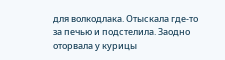для волкодлака. Отыскала где-то за печью и подстелила. Заодно оторвала у курицы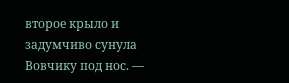второе крыло и задумчиво сунула Вовчику под нос. —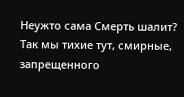Неужто сама Смерть шалит? Так мы тихие тут, смирные, запрещенного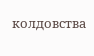колдовства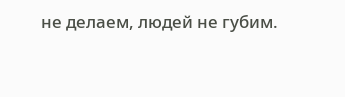не делаем, людей не губим.